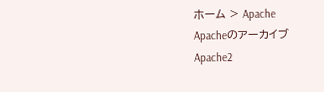ホーム > Apache
Apacheのアーカイブ
Apache2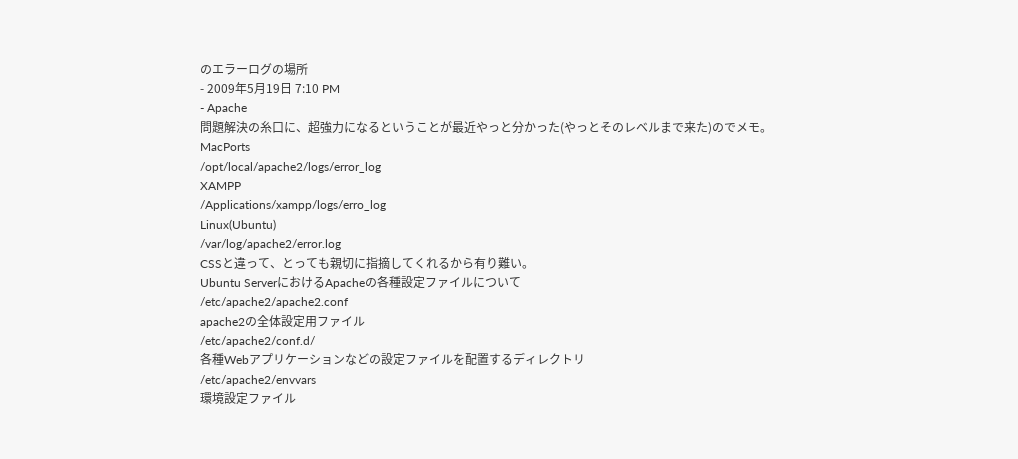のエラーログの場所
- 2009年5月19日 7:10 PM
- Apache
問題解決の糸口に、超強力になるということが最近やっと分かった(やっとそのレベルまで来た)のでメモ。
MacPorts
/opt/local/apache2/logs/error_log
XAMPP
/Applications/xampp/logs/erro_log
Linux(Ubuntu)
/var/log/apache2/error.log
CSSと違って、とっても親切に指摘してくれるから有り難い。
Ubuntu ServerにおけるApacheの各種設定ファイルについて
/etc/apache2/apache2.conf
apache2の全体設定用ファイル
/etc/apache2/conf.d/
各種Webアプリケーションなどの設定ファイルを配置するディレクトリ
/etc/apache2/envvars
環境設定ファイル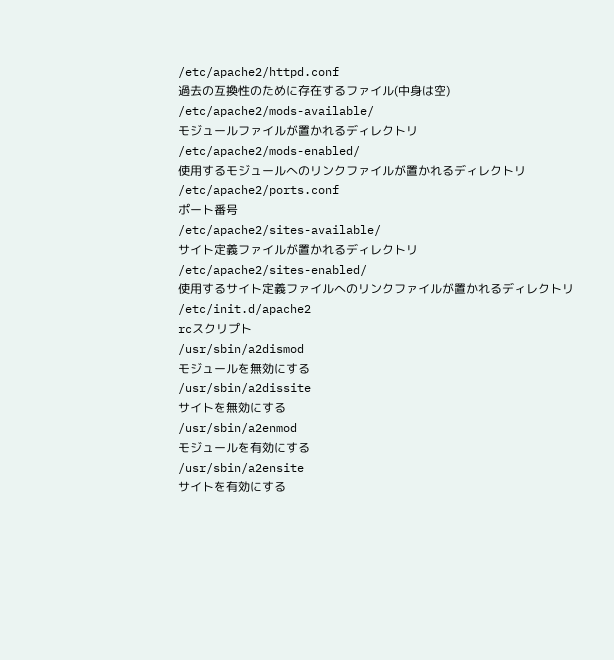/etc/apache2/httpd.conf
過去の互換性のために存在するファイル(中身は空)
/etc/apache2/mods-available/
モジュールファイルが置かれるディレクトリ
/etc/apache2/mods-enabled/
使用するモジュールへのリンクファイルが置かれるディレクトリ
/etc/apache2/ports.conf
ポート番号
/etc/apache2/sites-available/
サイト定義ファイルが置かれるディレクトリ
/etc/apache2/sites-enabled/
使用するサイト定義ファイルへのリンクファイルが置かれるディレクトリ
/etc/init.d/apache2
rcスクリプト
/usr/sbin/a2dismod
モジュールを無効にする
/usr/sbin/a2dissite
サイトを無効にする
/usr/sbin/a2enmod
モジュールを有効にする
/usr/sbin/a2ensite
サイトを有効にする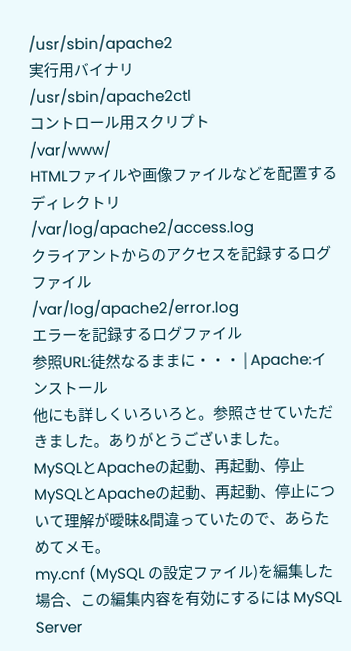/usr/sbin/apache2
実行用バイナリ
/usr/sbin/apache2ctl
コントロール用スクリプト
/var/www/
HTMLファイルや画像ファイルなどを配置するディレクトリ
/var/log/apache2/access.log
クライアントからのアクセスを記録するログファイル
/var/log/apache2/error.log
エラーを記録するログファイル
参照URL:徒然なるままに・・・ | Apache:インストール
他にも詳しくいろいろと。参照させていただきました。ありがとうございました。
MySQLとApacheの起動、再起動、停止
MySQLとApacheの起動、再起動、停止について理解が曖昧&間違っていたので、あらためてメモ。
my.cnf (MySQL の設定ファイル)を編集した場合、この編集内容を有効にするには MySQL Server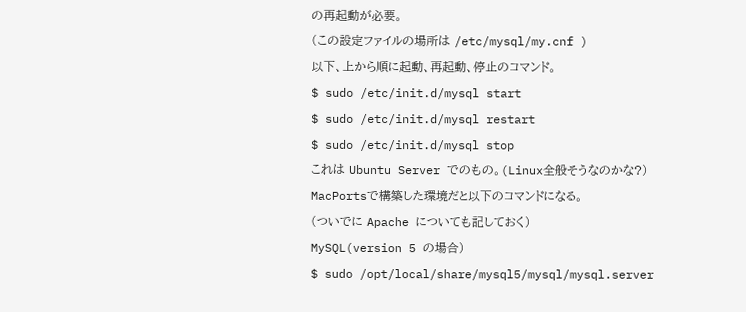の再起動が必要。
(この設定ファイルの場所は /etc/mysql/my.cnf )
以下、上から順に起動、再起動、停止のコマンド。
$ sudo /etc/init.d/mysql start
$ sudo /etc/init.d/mysql restart
$ sudo /etc/init.d/mysql stop
これは Ubuntu Server でのもの。(Linux全般そうなのかな?)
MacPortsで構築した環境だと以下のコマンドになる。
(ついでに Apache についても記しておく)
MySQL(version 5 の場合)
$ sudo /opt/local/share/mysql5/mysql/mysql.server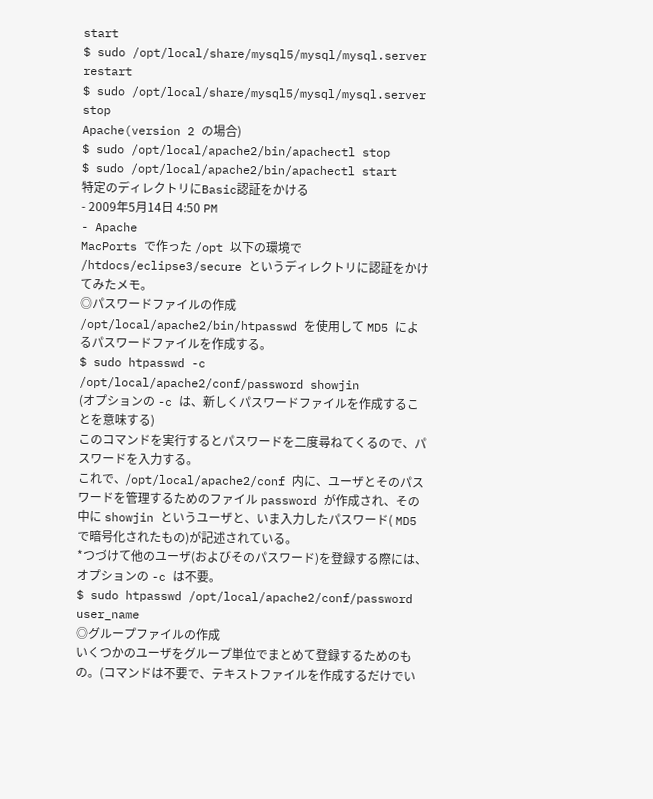start
$ sudo /opt/local/share/mysql5/mysql/mysql.server restart
$ sudo /opt/local/share/mysql5/mysql/mysql.server stop
Apache(version 2 の場合)
$ sudo /opt/local/apache2/bin/apachectl stop
$ sudo /opt/local/apache2/bin/apachectl start
特定のディレクトリにBasic認証をかける
- 2009年5月14日 4:50 PM
- Apache
MacPorts で作った /opt 以下の環境で
/htdocs/eclipse3/secure というディレクトリに認証をかけてみたメモ。
◎パスワードファイルの作成
/opt/local/apache2/bin/htpasswd を使用して MD5 によるパスワードファイルを作成する。
$ sudo htpasswd -c /opt/local/apache2/conf/password showjin
(オプションの -c は、新しくパスワードファイルを作成することを意味する)
このコマンドを実行するとパスワードを二度尋ねてくるので、パスワードを入力する。
これで、/opt/local/apache2/conf 内に、ユーザとそのパスワードを管理するためのファイル password が作成され、その中に showjin というユーザと、いま入力したパスワード( MD5 で暗号化されたもの)が記述されている。
*つづけて他のユーザ(およびそのパスワード)を登録する際には、オプションの -c は不要。
$ sudo htpasswd /opt/local/apache2/conf/password user_name
◎グループファイルの作成
いくつかのユーザをグループ単位でまとめて登録するためのもの。(コマンドは不要で、テキストファイルを作成するだけでい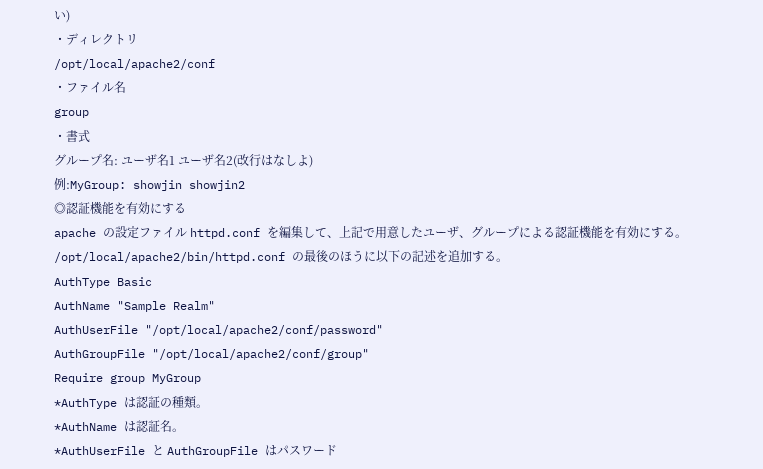い)
・ディレクトリ
/opt/local/apache2/conf
・ファイル名
group
・書式
グループ名: ユーザ名1 ユーザ名2(改行はなしよ)
例:MyGroup: showjin showjin2
◎認証機能を有効にする
apache の設定ファイル httpd.conf を編集して、上記で用意したユーザ、グループによる認証機能を有効にする。
/opt/local/apache2/bin/httpd.conf の最後のほうに以下の記述を追加する。
AuthType Basic
AuthName "Sample Realm"
AuthUserFile "/opt/local/apache2/conf/password"
AuthGroupFile "/opt/local/apache2/conf/group"
Require group MyGroup
*AuthType は認証の種類。
*AuthName は認証名。
*AuthUserFile と AuthGroupFile はパスワード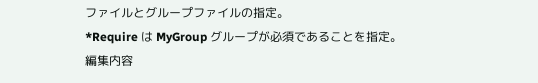ファイルとグループファイルの指定。
*Require は MyGroup グループが必須であることを指定。
編集内容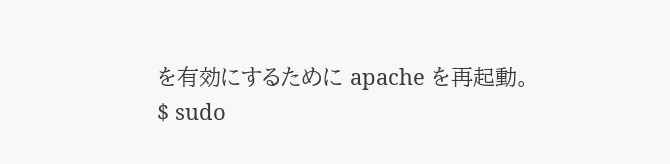を有効にするために apache を再起動。
$ sudo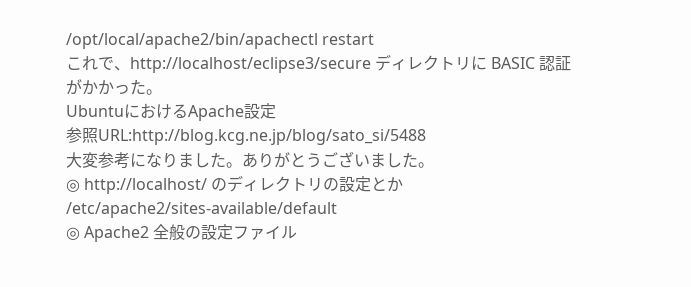/opt/local/apache2/bin/apachectl restart
これで、http://localhost/eclipse3/secure ディレクトリに BASIC 認証がかかった。
UbuntuにおけるApache設定
参照URL:http://blog.kcg.ne.jp/blog/sato_si/5488
大変参考になりました。ありがとうございました。
◎ http://localhost/ のディレクトリの設定とか
/etc/apache2/sites-available/default
◎ Apache2 全般の設定ファイル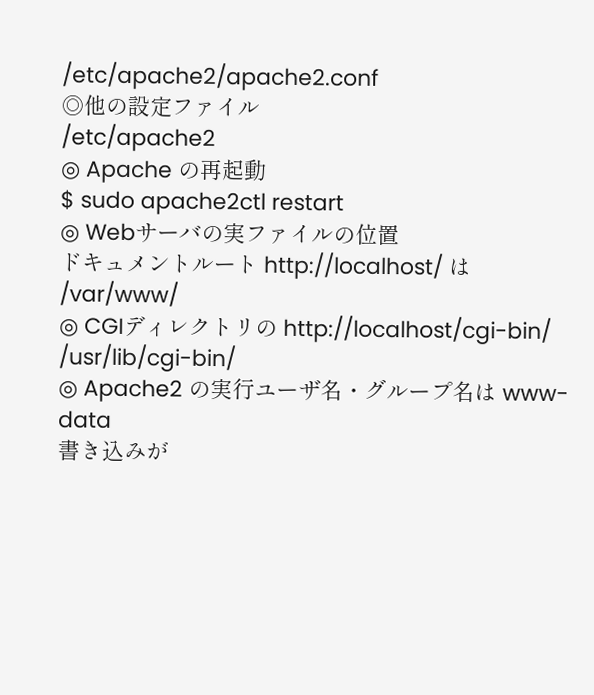/etc/apache2/apache2.conf
◎他の設定ファイル
/etc/apache2
◎ Apache の再起動
$ sudo apache2ctl restart
◎ Webサーバの実ファイルの位置
ドキュメントルート http://localhost/ は
/var/www/
◎ CGIディレクトリの http://localhost/cgi-bin/
/usr/lib/cgi-bin/
◎ Apache2 の実行ユーザ名・グループ名は www-data
書き込みが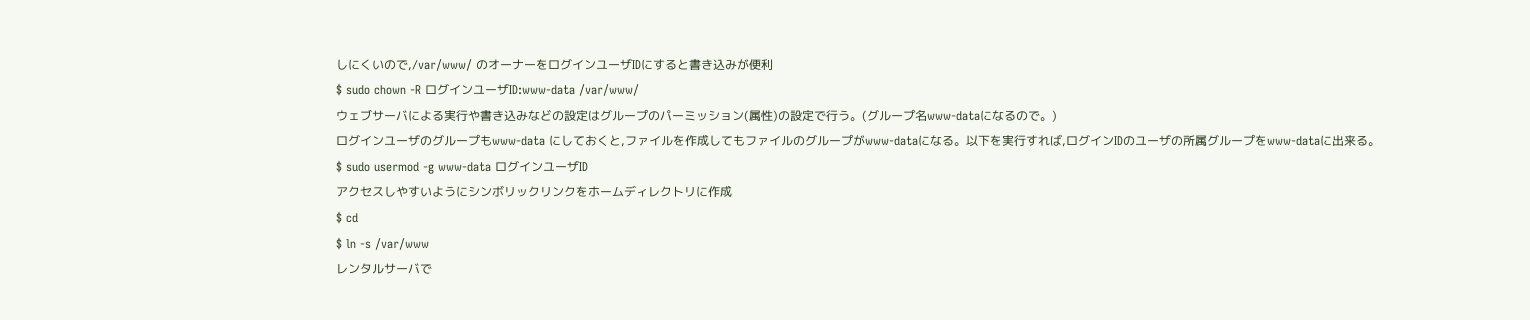しにくいので,/var/www/ のオーナーをログインユーザIDにすると書き込みが便利
$ sudo chown -R ログインユーザID:www-data /var/www/
ウェブサーバによる実行や書き込みなどの設定はグループのパーミッション(属性)の設定で行う。(グループ名www-dataになるので。)
ログインユーザのグループもwww-data にしておくと,ファイルを作成してもファイルのグループがwww-dataになる。以下を実行すれば,ログインIDのユーザの所属グループをwww-dataに出来る。
$ sudo usermod -g www-data ログインユーザID
アクセスしやすいようにシンボリックリンクをホームディレクトリに作成
$ cd
$ ln -s /var/www
レンタルサーバで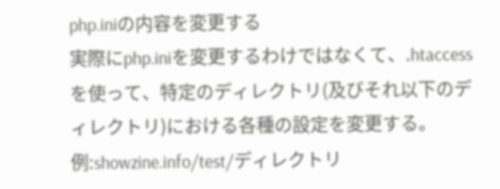php.iniの内容を変更する
実際にphp.iniを変更するわけではなくて、.htaccessを使って、特定のディレクトリ(及びそれ以下のディレクトリ)における各種の設定を変更する。
例:showzine.info/test/ディレクトリ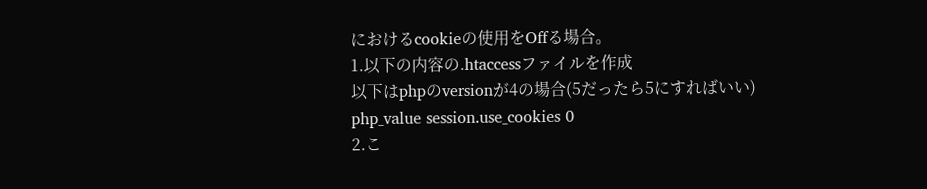におけるcookieの使用をOffる場合。
1.以下の内容の.htaccessファイルを作成
以下はphpのversionが4の場合(5だったら5にすればいい)
php_value session.use_cookies 0
2.こ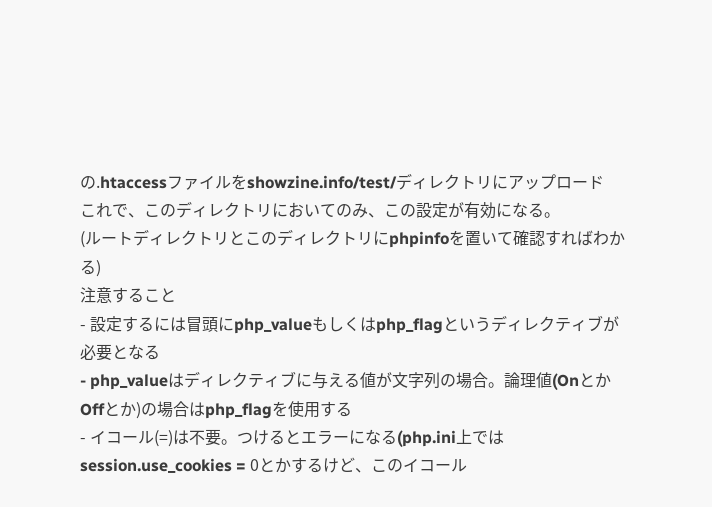の.htaccessファイルをshowzine.info/test/ディレクトリにアップロード
これで、このディレクトリにおいてのみ、この設定が有効になる。
(ルートディレクトリとこのディレクトリにphpinfoを置いて確認すればわかる)
注意すること
- 設定するには冒頭にphp_valueもしくはphp_flagというディレクティブが必要となる
- php_valueはディレクティブに与える値が文字列の場合。論理値(OnとかOffとか)の場合はphp_flagを使用する
- イコール(=)は不要。つけるとエラーになる(php.ini上ではsession.use_cookies = 0とかするけど、このイコール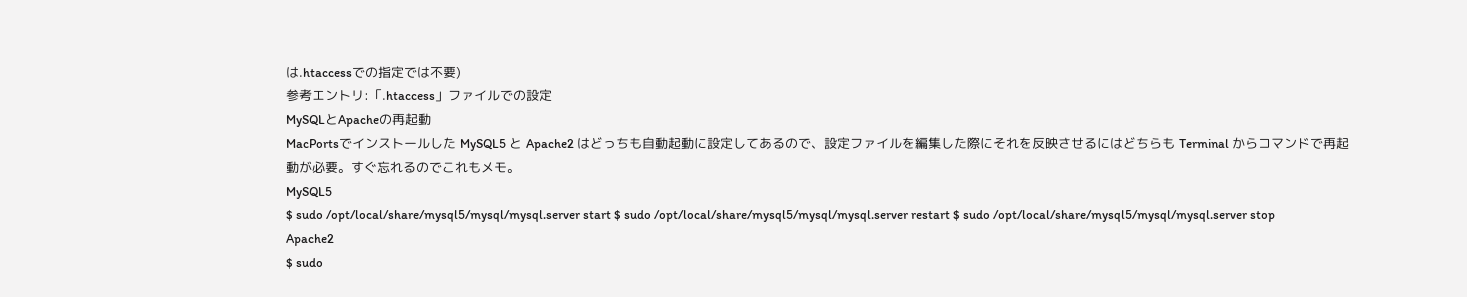は.htaccessでの指定では不要)
参考エントリ:「.htaccess」ファイルでの設定
MySQLとApacheの再起動
MacPortsでインストールした MySQL5 と Apache2 はどっちも自動起動に設定してあるので、設定ファイルを編集した際にそれを反映させるにはどちらも Terminal からコマンドで再起動が必要。すぐ忘れるのでこれもメモ。
MySQL5
$ sudo /opt/local/share/mysql5/mysql/mysql.server start $ sudo /opt/local/share/mysql5/mysql/mysql.server restart $ sudo /opt/local/share/mysql5/mysql/mysql.server stop
Apache2
$ sudo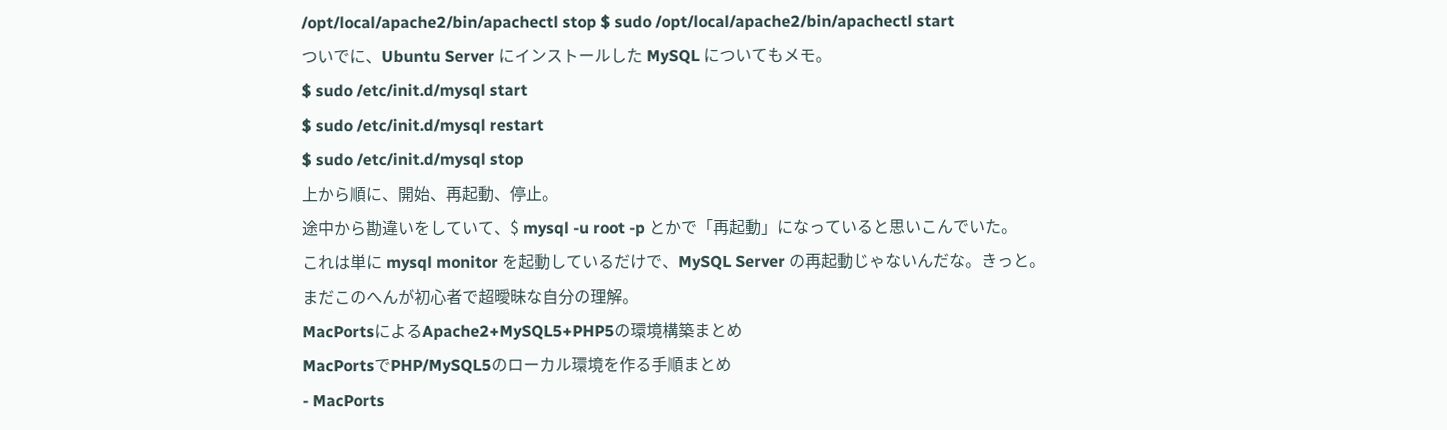/opt/local/apache2/bin/apachectl stop $ sudo /opt/local/apache2/bin/apachectl start
ついでに、Ubuntu Server にインストールした MySQL についてもメモ。
$ sudo /etc/init.d/mysql start
$ sudo /etc/init.d/mysql restart
$ sudo /etc/init.d/mysql stop
上から順に、開始、再起動、停止。
途中から勘違いをしていて、$ mysql -u root -p とかで「再起動」になっていると思いこんでいた。
これは単に mysql monitor を起動しているだけで、MySQL Server の再起動じゃないんだな。きっと。
まだこのへんが初心者で超曖昧な自分の理解。
MacPortsによるApache2+MySQL5+PHP5の環境構築まとめ
MacPortsでPHP/MySQL5のローカル環境を作る手順まとめ
- MacPorts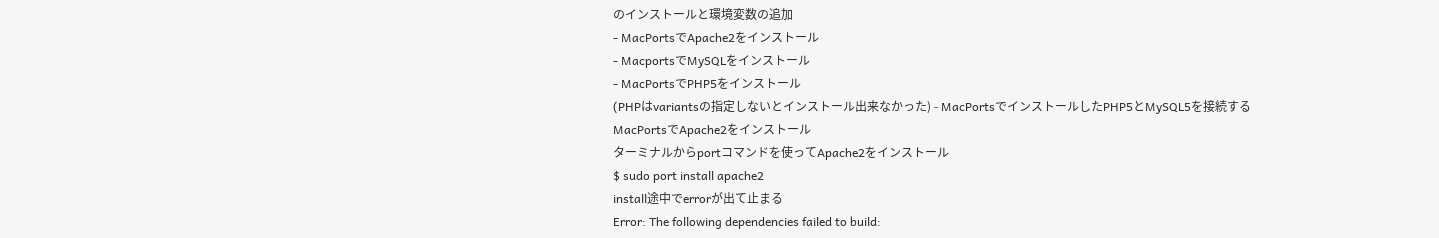のインストールと環境変数の追加
- MacPortsでApache2をインストール
- MacportsでMySQLをインストール
- MacPortsでPHP5をインストール
(PHPはvariantsの指定しないとインストール出来なかった) - MacPortsでインストールしたPHP5とMySQL5を接続する
MacPortsでApache2をインストール
ターミナルからportコマンドを使ってApache2をインストール
$ sudo port install apache2
install途中でerrorが出て止まる
Error: The following dependencies failed to build: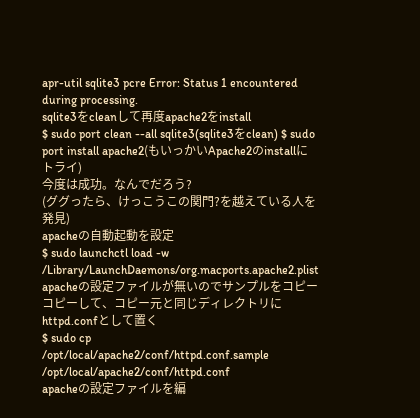apr-util sqlite3 pcre Error: Status 1 encountered during processing.
sqlite3をcleanして再度apache2をinstall
$ sudo port clean --all sqlite3(sqlite3をclean) $ sudo port install apache2(もいっかいApache2のinstallにトライ)
今度は成功。なんでだろう?
(ググったら、けっこうこの関門?を越えている人を発見)
apacheの自動起動を設定
$ sudo launchctl load -w /Library/LaunchDaemons/org.macports.apache2.plist
apacheの設定ファイルが無いのでサンプルをコピー
コピーして、コピー元と同じディレクトリにhttpd.confとして置く
$ sudo cp /opt/local/apache2/conf/httpd.conf.sample /opt/local/apache2/conf/httpd.conf
apacheの設定ファイルを編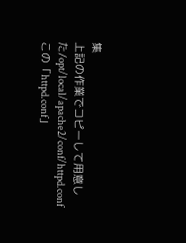集
上記の作業でコピーして用意した/opt/local/apache2/conf/httpd.conf
この「httpd.conf」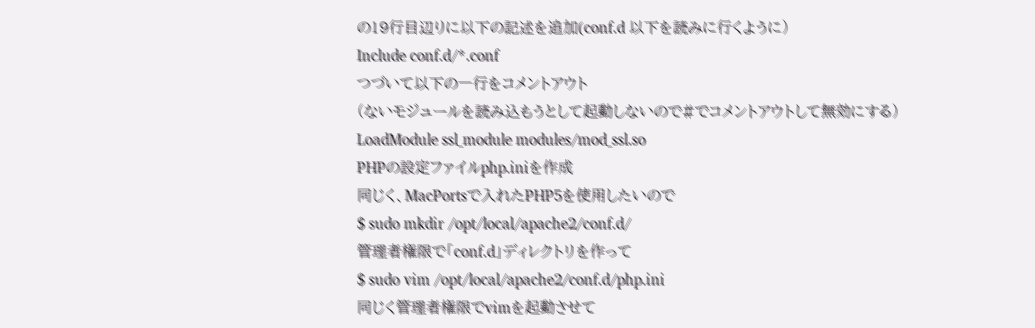の19行目辺りに以下の記述を追加(conf.d 以下を読みに行くように)
Include conf.d/*.conf
つづいて以下の一行をコメントアウト
(ないモジュールを読み込もうとして起動しないので#でコメントアウトして無効にする)
LoadModule ssl_module modules/mod_ssl.so
PHPの設定ファイルphp.iniを作成
同じく、MacPortsで入れたPHP5を使用したいので
$ sudo mkdir /opt/local/apache2/conf.d/
管理者権限で「conf.d」ディレクトリを作って
$ sudo vim /opt/local/apache2/conf.d/php.ini
同じく管理者権限でvimを起動させて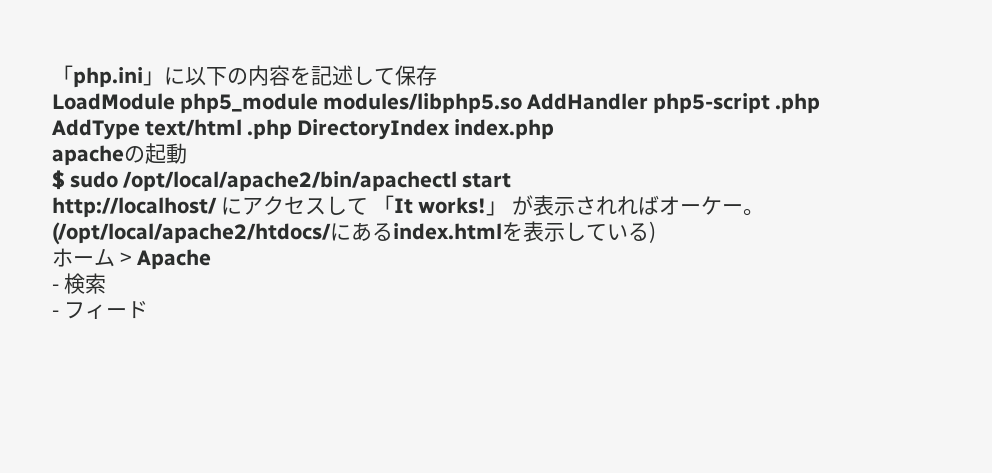「php.ini」に以下の内容を記述して保存
LoadModule php5_module modules/libphp5.so AddHandler php5-script .php AddType text/html .php DirectoryIndex index.php
apacheの起動
$ sudo /opt/local/apache2/bin/apachectl start
http://localhost/ にアクセスして 「It works!」 が表示されればオーケー。
(/opt/local/apache2/htdocs/にあるindex.htmlを表示している)
ホーム > Apache
- 検索
- フィード